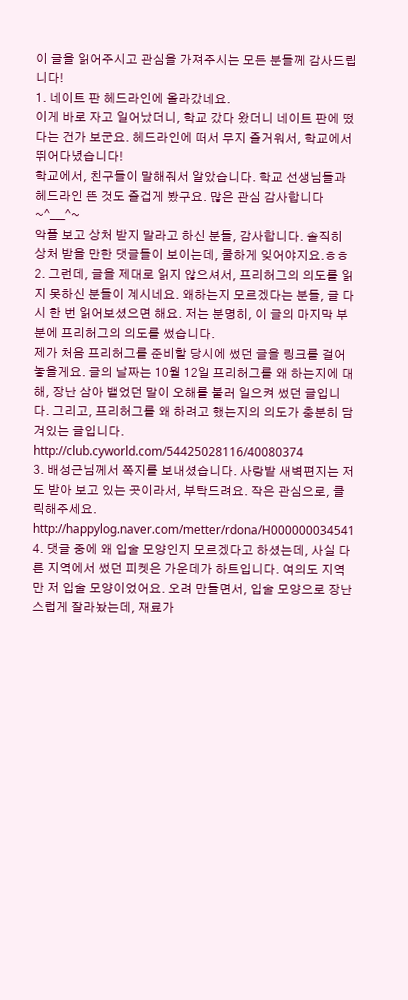이 글을 읽어주시고 관심을 가져주시는 모든 분들께 감사드립니다!
1. 네이트 판 헤드라인에 올라갔네요.
이게 바로 자고 일어났더니, 학교 갔다 왔더니 네이트 판에 떴다는 건가 보군요. 헤드라인에 떠서 무지 즐거워서, 학교에서 뛰어다녔습니다!
학교에서, 친구들이 말해줘서 알았습니다. 학교 선생님들과 헤드라인 뜬 것도 즐겁게 봤구요. 많은 관심 감사합니다~^___^~
악플 보고 상처 받지 말라고 하신 분들, 감사합니다. 솔직히 상처 받을 만한 댓글들이 보이는데, 쿨하게 잊어야지요.ㅎㅎ
2. 그런데, 글을 제대로 읽지 않으셔서, 프리허그의 의도를 읽지 못하신 분들이 계시네요. 왜하는지 모르겠다는 분들, 글 다시 한 번 읽어보셨으면 해요. 저는 분명히, 이 글의 마지막 부분에 프리허그의 의도를 썼습니다.
제가 처음 프리허그를 준비할 당시에 썼던 글을 링크를 걸어놓을게요. 글의 날짜는 10월 12일 프리허그를 왜 하는지에 대해, 장난 삼아 뱉었던 말이 오해를 불러 일으켜 썼던 글입니다. 그리고, 프리허그를 왜 하려고 했는지의 의도가 충분히 담겨있는 글입니다.
http://club.cyworld.com/54425028116/40080374
3. 배성근님께서 쪽지를 보내셨습니다. 사랑밭 새벽편지는 저도 받아 보고 있는 곳이라서, 부탁드려요. 작은 관심으로, 클릭해주세요.
http://happylog.naver.com/metter/rdona/H000000034541
4. 댓글 중에 왜 입술 모양인지 모르겠다고 하셨는데, 사실 다른 지역에서 썼던 피켓은 가운데가 하트입니다. 여의도 지역만 저 입술 모양이었어요. 오려 만들면서, 입술 모양으로 장난스럽게 잘라놨는데, 재료가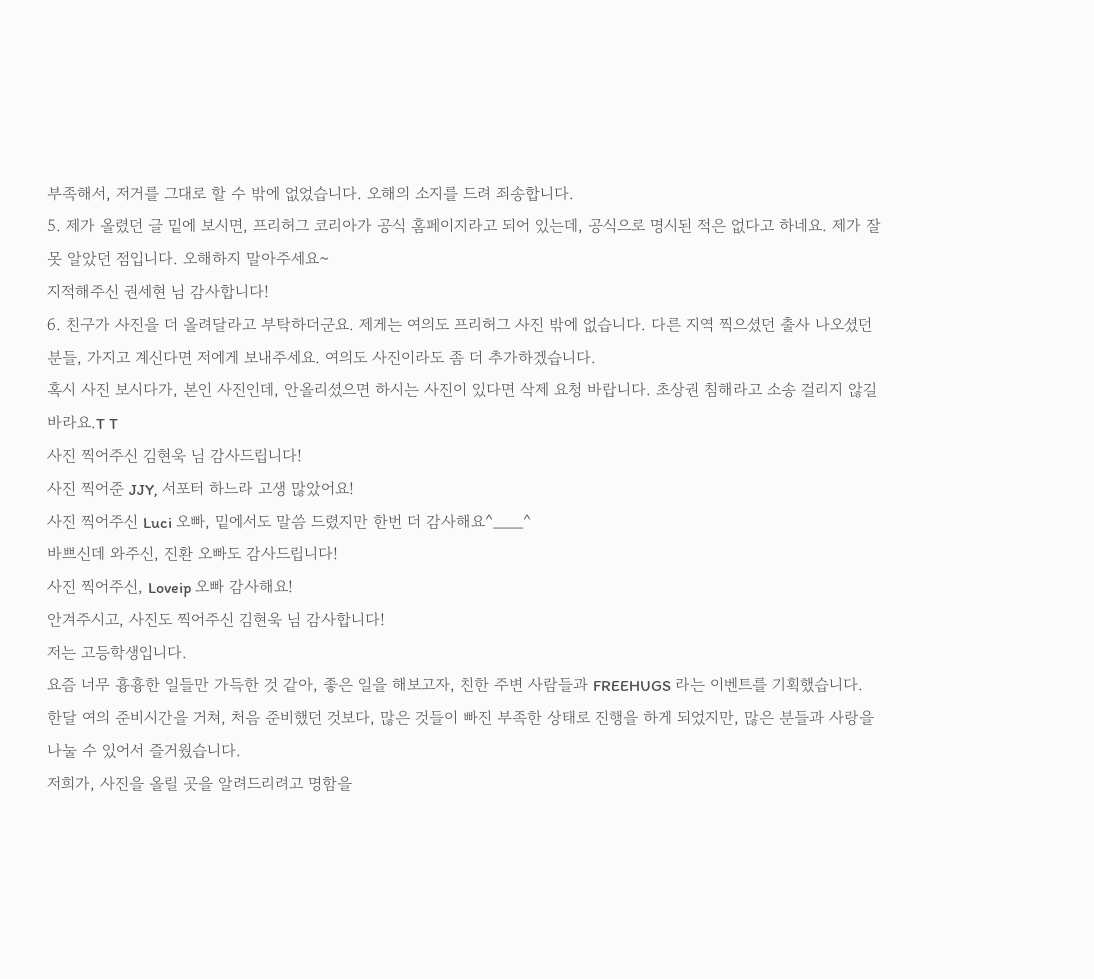부족해서, 저거를 그대로 할 수 밖에 없었습니다. 오해의 소지를 드려 죄송합니다.
5. 제가 올렸던 글 밑에 보시면, 프리허그 코리아가 공식 홈페이지라고 되어 있는데, 공식으로 명시된 적은 없다고 하네요. 제가 잘못 알았던 점입니다. 오해하지 말아주세요~
지적해주신 권세현 님 감사합니다!
6. 친구가 사진을 더 올려달라고 부탁하더군요. 제게는 여의도 프리허그 사진 밖에 없습니다. 다른 지역 찍으셨던 출사 나오셨던 분들, 가지고 계신다면 저에게 보내주세요. 여의도 사진이라도 좀 더 추가하겠습니다.
혹시 사진 보시다가, 본인 사진인데, 안올리셨으면 하시는 사진이 있다면 삭제 요청 바랍니다. 초상권 침해라고 소송 걸리지 않길 바라요.T T
사진 찍어주신 김현욱 님 감사드립니다!
사진 찍어준 JJY, 서포터 하느라 고생 많았어요!
사진 찍어주신 Luci 오빠, 밑에서도 말씀 드렸지만 한번 더 감사해요^___^
바쁘신데 와주신, 진환 오빠도 감사드립니다!
사진 찍어주신, Loveip 오빠 감사해요!
안겨주시고, 사진도 찍어주신 김현욱 님 감사합니다!
저는 고등학생입니다.
요즘 너무 흉흉한 일들만 가득한 것 같아, 좋은 일을 해보고자, 친한 주변 사람들과 FREEHUGS 라는 이벤트를 기획했습니다.
한달 여의 준비시간을 거쳐, 처음 준비했던 것보다, 많은 것들이 빠진 부족한 상태로 진행을 하게 되었지만, 많은 분들과 사랑을 나눌 수 있어서 즐거웠습니다.
저희가, 사진을 올릴 곳을 알려드리려고 명함을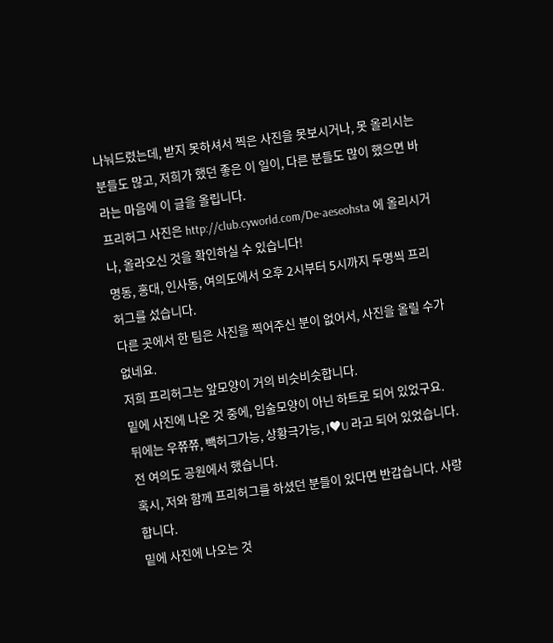나눠드렸는데, 받지 못하셔서 찍은 사진을 못보시거나, 못 올리시는 분들도 많고, 저희가 했던 좋은 이 일이, 다른 분들도 많이 했으면 바라는 마음에 이 글을 올립니다.
프리허그 사진은 http://club.cyworld.com/De-aeseohsta 에 올리시거나, 올라오신 것을 확인하실 수 있습니다!
명동, 홍대, 인사동, 여의도에서 오후 2시부터 5시까지 두명씩 프리허그를 섰습니다.
다른 곳에서 한 팀은 사진을 찍어주신 분이 없어서, 사진을 올릴 수가 없네요.
저희 프리허그는 앞모양이 거의 비슷비슷합니다.
밑에 사진에 나온 것 중에, 입술모양이 아닌 하트로 되어 있었구요.
뒤에는 우쮸쮸, 빽허그가능, 상황극가능, I♥U 라고 되어 있었습니다.
전 여의도 공원에서 했습니다.
혹시, 저와 함께 프리허그를 하셨던 분들이 있다면 반갑습니다. 사랑합니다.
밑에 사진에 나오는 것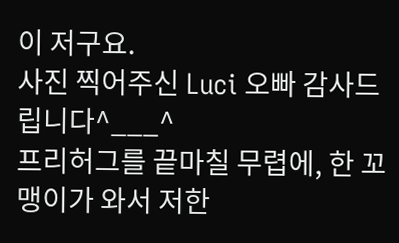이 저구요.
사진 찍어주신 Luci 오빠 감사드립니다^___^
프리허그를 끝마칠 무렵에, 한 꼬맹이가 와서 저한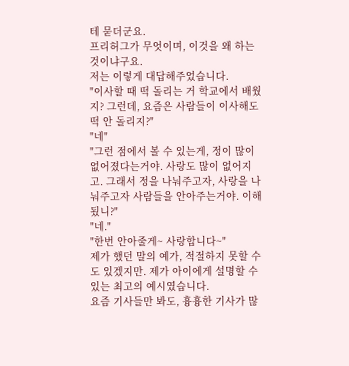테 묻더군요.
프리허그가 무엇이며, 이것을 왜 하는 것이냐구요.
저는 이렇게 대답해주었습니다.
"이사할 때 떡 돌리는 거 학교에서 배웠지? 그런데, 요즘은 사람들이 이사해도 떡 안 돌리지?"
"네"
"그런 점에서 볼 수 있는게, 정이 많이 없어졌다는거야. 사랑도 많이 없어지고. 그래서 정을 나눠주고자, 사랑을 나눠주고자 사람들을 안아주는거야. 이해됬니?"
"네."
"한번 안아줄게~ 사랑합니다~"
제가 했던 말의 예가, 적절하지 못할 수도 있겠지만. 제가 아이에게 설명할 수 있는 최고의 예시였습니다.
요즘 기사들만 봐도, 흉흉한 기사가 많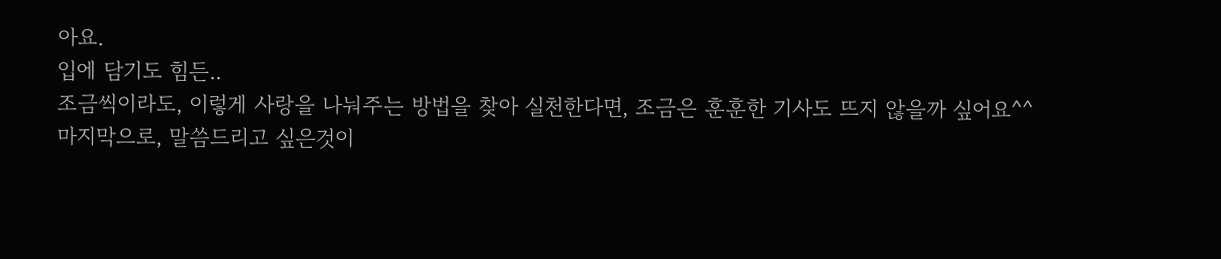아요.
입에 담기도 힘든..
조금씩이라도, 이렇게 사랑을 나눠주는 방법을 찾아 실천한다면, 조금은 훈훈한 기사도 뜨지 않을까 싶어요^^
마지막으로, 말씀드리고 싶은것이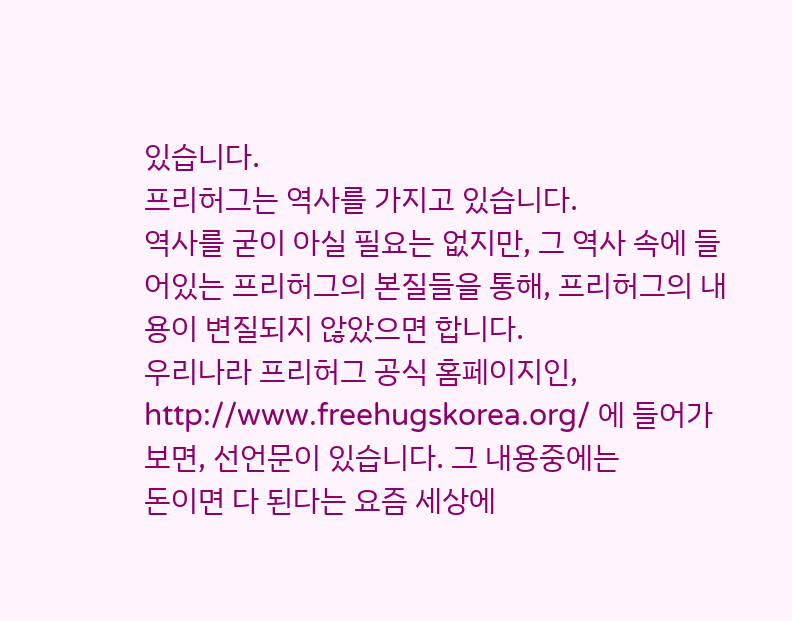있습니다.
프리허그는 역사를 가지고 있습니다.
역사를 굳이 아실 필요는 없지만, 그 역사 속에 들어있는 프리허그의 본질들을 통해, 프리허그의 내용이 변질되지 않았으면 합니다.
우리나라 프리허그 공식 홈페이지인, http://www.freehugskorea.org/ 에 들어가보면, 선언문이 있습니다. 그 내용중에는
돈이면 다 된다는 요즘 세상에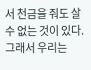서 천금을 줘도 살 수 없는 것이 있다. 그래서 우리는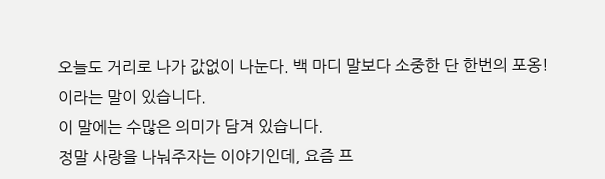오늘도 거리로 나가 값없이 나눈다. 백 마디 말보다 소중한 단 한번의 포옹!
이라는 말이 있습니다.
이 말에는 수많은 의미가 담겨 있습니다.
정말 사랑을 나눠주자는 이야기인데, 요즘 프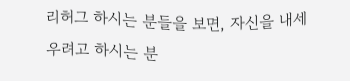리허그 하시는 분들을 보면, 자신을 내세우려고 하시는 분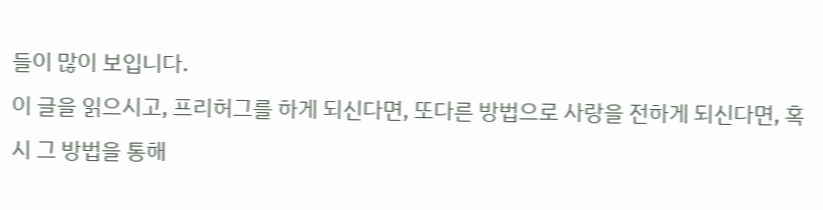들이 많이 보입니다.
이 글을 읽으시고, 프리허그를 하게 되신다면, 또다른 방법으로 사랑을 전하게 되신다면, 혹시 그 방법을 통해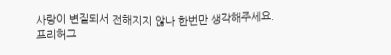사랑이 변질되서 전해지지 않나 한번만 생각해주세요.
프리허그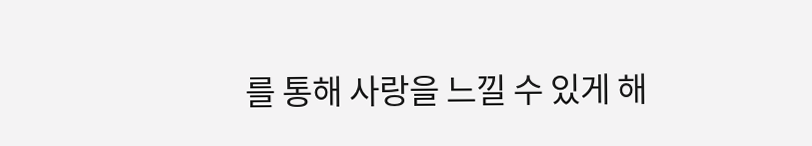를 통해 사랑을 느낄 수 있게 해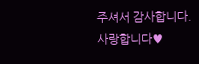주셔서 감사합니다.
사랑합니다♥